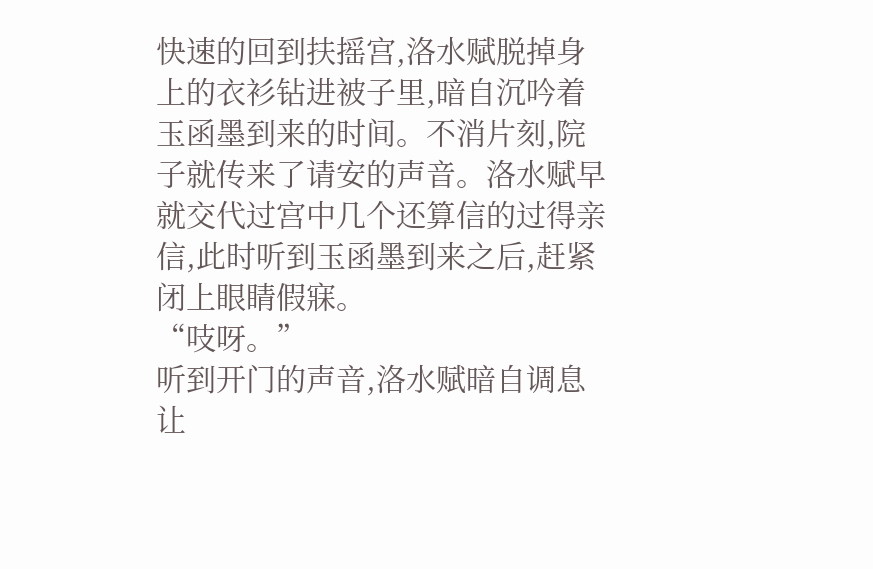快速的回到扶摇宫,洛水赋脱掉身上的衣衫钻进被子里,暗自沉吟着玉函墨到来的时间。不消片刻,院子就传来了请安的声音。洛水赋早就交代过宫中几个还算信的过得亲信,此时听到玉函墨到来之后,赶紧闭上眼睛假寐。
“吱呀。”
听到开门的声音,洛水赋暗自调息让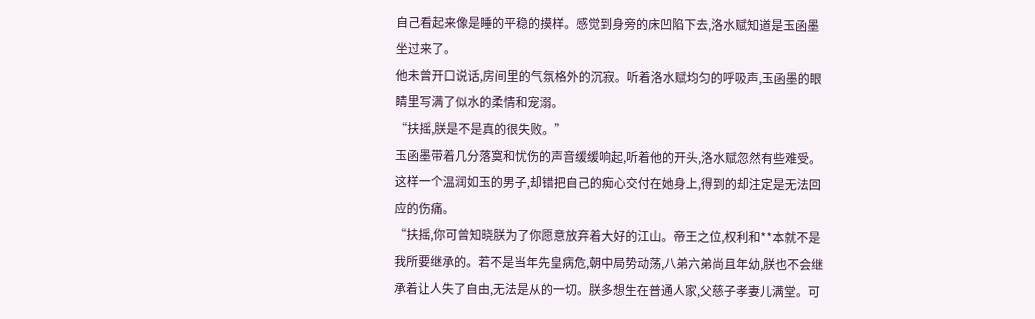自己看起来像是睡的平稳的摸样。感觉到身旁的床凹陷下去,洛水赋知道是玉函墨坐过来了。
他未曾开口说话,房间里的气氛格外的沉寂。听着洛水赋均匀的呼吸声,玉函墨的眼睛里写满了似水的柔情和宠溺。
“扶摇,朕是不是真的很失败。”
玉函墨带着几分落寞和忧伤的声音缓缓响起,听着他的开头,洛水赋忽然有些难受。这样一个温润如玉的男子,却错把自己的痴心交付在她身上,得到的却注定是无法回应的伤痛。
“扶摇,你可曾知晓朕为了你愿意放弃着大好的江山。帝王之位,权利和**本就不是我所要继承的。若不是当年先皇病危,朝中局势动荡,八弟六弟尚且年幼,朕也不会继承着让人失了自由,无法是从的一切。朕多想生在普通人家,父慈子孝妻儿满堂。可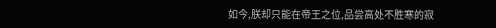如今,朕却只能在帝王之位,品尝高处不胜寒的寂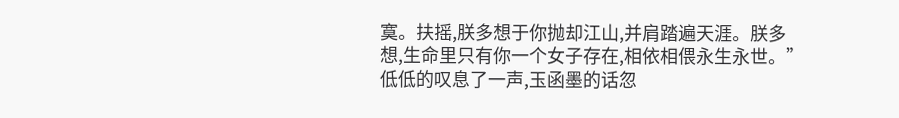寞。扶摇,朕多想于你抛却江山,并肩踏遍天涯。朕多想,生命里只有你一个女子存在,相依相偎永生永世。”
低低的叹息了一声,玉函墨的话忽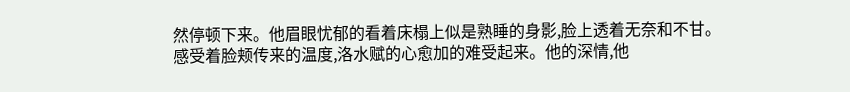然停顿下来。他眉眼忧郁的看着床榻上似是熟睡的身影,脸上透着无奈和不甘。
感受着脸颊传来的温度,洛水赋的心愈加的难受起来。他的深情,他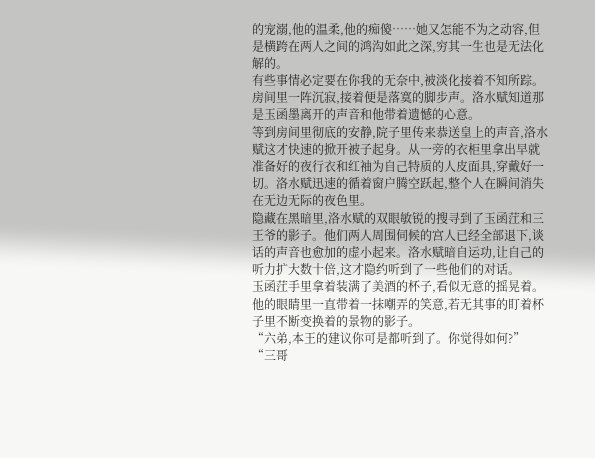的宠溺,他的温柔,他的痴傻……她又怎能不为之动容,但是横跨在两人之间的鸿沟如此之深,穷其一生也是无法化解的。
有些事情必定要在你我的无奈中,被淡化接着不知所踪。
房间里一阵沉寂,接着便是落寞的脚步声。洛水赋知道那是玉函墨离开的声音和他带着遗憾的心意。
等到房间里彻底的安静,院子里传来恭送皇上的声音,洛水赋这才快速的掀开被子起身。从一旁的衣柜里拿出早就准备好的夜行衣和红袖为自己特质的人皮面具,穿戴好一切。洛水赋迅速的循着窗户腾空跃起,整个人在瞬间消失在无边无际的夜色里。
隐藏在黑暗里,洛水赋的双眼敏锐的搜寻到了玉函茳和三王爷的影子。他们两人周围伺候的宫人已经全部退下,谈话的声音也愈加的虚小起来。洛水赋暗自运功,让自己的听力扩大数十倍,这才隐约听到了一些他们的对话。
玉函茳手里拿着装满了美酒的杯子,看似无意的摇晃着。他的眼睛里一直带着一抹嘲弄的笑意,若无其事的盯着杯子里不断变换着的景物的影子。
“六弟,本王的建议你可是都听到了。你觉得如何?”
“三哥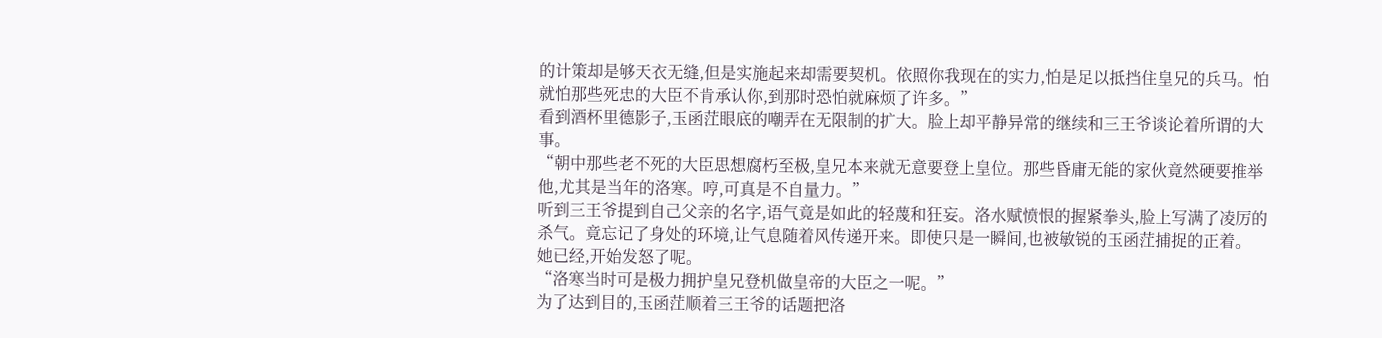的计策却是够天衣无缝,但是实施起来却需要契机。依照你我现在的实力,怕是足以抵挡住皇兄的兵马。怕就怕那些死忠的大臣不肯承认你,到那时恐怕就麻烦了许多。”
看到酒杯里德影子,玉函茳眼底的嘲弄在无限制的扩大。脸上却平静异常的继续和三王爷谈论着所谓的大事。
“朝中那些老不死的大臣思想腐朽至极,皇兄本来就无意要登上皇位。那些昏庸无能的家伙竟然硬要推举他,尤其是当年的洛寒。哼,可真是不自量力。”
听到三王爷提到自己父亲的名字,语气竟是如此的轻蔑和狂妄。洛水赋愤恨的握紧拳头,脸上写满了凌厉的杀气。竟忘记了身处的环境,让气息随着风传递开来。即使只是一瞬间,也被敏锐的玉函茳捕捉的正着。
她已经,开始发怒了呢。
“洛寒当时可是极力拥护皇兄登机做皇帝的大臣之一呢。”
为了达到目的,玉函茳顺着三王爷的话题把洛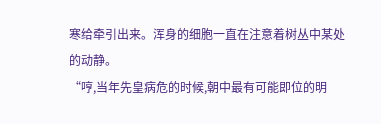寒给牵引出来。浑身的细胞一直在注意着树丛中某处的动静。
“哼,当年先皇病危的时候,朝中最有可能即位的明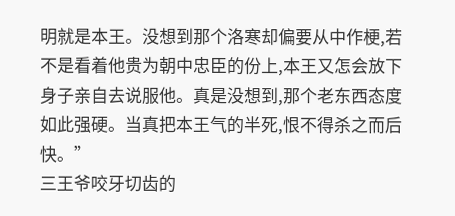明就是本王。没想到那个洛寒却偏要从中作梗,若不是看着他贵为朝中忠臣的份上,本王又怎会放下身子亲自去说服他。真是没想到,那个老东西态度如此强硬。当真把本王气的半死,恨不得杀之而后快。”
三王爷咬牙切齿的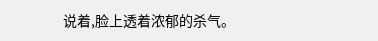说着,脸上透着浓郁的杀气。